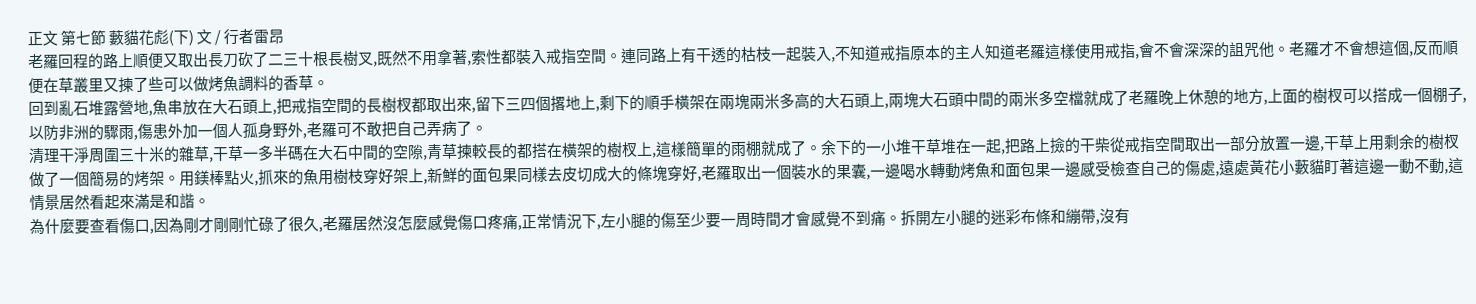正文 第七節 藪貓花彪(下) 文 / 行者雷昂
老羅回程的路上順便又取出長刀砍了二三十根長樹叉,既然不用拿著,索性都裝入戒指空間。連同路上有干透的枯枝一起裝入,不知道戒指原本的主人知道老羅這樣使用戒指,會不會深深的詛咒他。老羅才不會想這個,反而順便在草叢里又揀了些可以做烤魚調料的香草。
回到亂石堆露營地,魚串放在大石頭上,把戒指空間的長樹杈都取出來,留下三四個撂地上,剩下的順手橫架在兩塊兩米多高的大石頭上,兩塊大石頭中間的兩米多空檔就成了老羅晚上休憩的地方,上面的樹杈可以搭成一個棚子,以防非洲的驟雨,傷患外加一個人孤身野外,老羅可不敢把自己弄病了。
清理干淨周圍三十米的雜草,干草一多半碼在大石中間的空隙,青草揀較長的都搭在橫架的樹杈上,這樣簡單的雨棚就成了。余下的一小堆干草堆在一起,把路上撿的干柴從戒指空間取出一部分放置一邊,干草上用剩余的樹杈做了一個簡易的烤架。用鎂棒點火,抓來的魚用樹枝穿好架上,新鮮的面包果同樣去皮切成大的條塊穿好,老羅取出一個裝水的果囊,一邊喝水轉動烤魚和面包果一邊感受檢查自己的傷處,遠處黃花小藪貓盯著這邊一動不動,這情景居然看起來滿是和諧。
為什麼要查看傷口,因為剛才剛剛忙碌了很久,老羅居然沒怎麼感覺傷口疼痛,正常情況下,左小腿的傷至少要一周時間才會感覺不到痛。拆開左小腿的迷彩布條和繃帶,沒有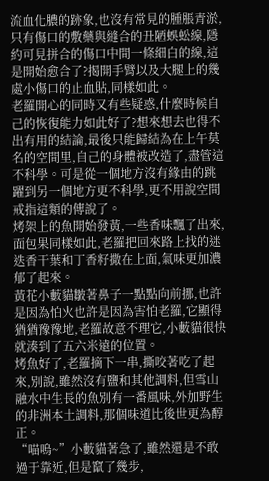流血化膿的跡象,也沒有常見的腫脹青淤,只有傷口的敷藥與縫合的丑陋蜈蚣線,隱約可見拼合的傷口中間一條細白的線,這是開始愈合了?揭開手臂以及大腿上的幾處小傷口的止血貼,同樣如此。
老羅開心的同時又有些疑惑,什麼時候自己的恢復能力如此好了?想來想去也得不出有用的結論,最後只能歸結為在上午莫名的空間里,自己的身體被改造了,盡管這不科學。可是從一個地方沒有緣由的跳躍到另一個地方更不科學,更不用說空間戒指這類的傳說了。
烤架上的魚開始發黃,一些香味飄了出來,面包果同樣如此,老羅把回來路上找的迷迭香干葉和丁香籽撒在上面,氣味更加濃郁了起來。
黃花小藪貓皺著鼻子一點點向前挪,也許是因為怕火也許是因為害怕老羅,它顯得猶猶豫豫地,老羅故意不理它,小藪貓很快就湊到了五六米遠的位置。
烤魚好了,老羅摘下一串,撕咬著吃了起來,別說,雖然沒有鹽和其他調料,但雪山融水中生長的魚別有一番風味,外加野生的非洲本土調料,那個味道比後世更為醇正。
“喵嗚~”小藪貓著急了,雖然還是不敢過于靠近,但是竄了幾步,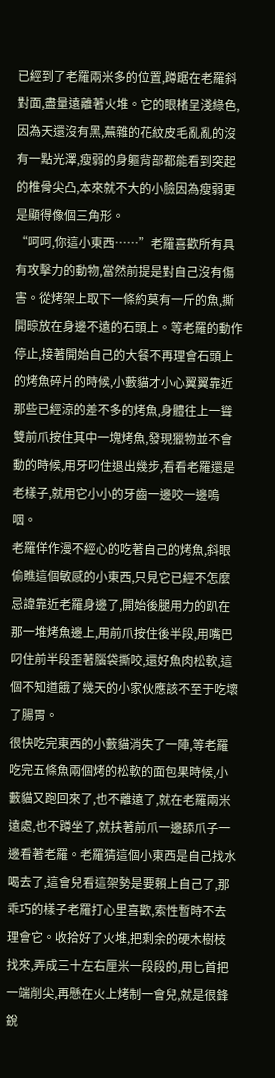已經到了老羅兩米多的位置,蹲踞在老羅斜對面,盡量遠離著火堆。它的眼楮呈淺綠色,因為天還沒有黑,蕪雜的花紋皮毛亂亂的沒有一點光澤,瘦弱的身軀背部都能看到突起的椎骨尖凸,本來就不大的小臉因為瘦弱更是顯得像個三角形。
“呵呵,你這小東西……”老羅喜歡所有具有攻擊力的動物,當然前提是對自己沒有傷害。從烤架上取下一條約莫有一斤的魚,撕開晾放在身邊不遠的石頭上。等老羅的動作停止,接著開始自己的大餐不再理會石頭上的烤魚碎片的時候,小藪貓才小心翼翼靠近那些已經涼的差不多的烤魚,身體往上一聳雙前爪按住其中一塊烤魚,發現獵物並不會動的時候,用牙叼住退出幾步,看看老羅還是老樣子,就用它小小的牙齒一邊咬一邊嗚咽。
老羅佯作漫不經心的吃著自己的烤魚,斜眼偷瞧這個敏感的小東西,只見它已經不怎麼忌諱靠近老羅身邊了,開始後腿用力的趴在那一堆烤魚邊上,用前爪按住後半段,用嘴巴叼住前半段歪著腦袋撕咬,還好魚肉松軟,這個不知道餓了幾天的小家伙應該不至于吃壞了腸胃。
很快吃完東西的小藪貓消失了一陣,等老羅吃完五條魚兩個烤的松軟的面包果時候,小藪貓又跑回來了,也不離遠了,就在老羅兩米遠處,也不蹲坐了,就扶著前爪一邊舔爪子一邊看著老羅。老羅猜這個小東西是自己找水喝去了,這會兒看這架勢是要賴上自己了,那乖巧的樣子老羅打心里喜歡,索性暫時不去理會它。收拾好了火堆,把剩余的硬木樹枝找來,弄成三十左右厘米一段段的,用匕首把一端削尖,再懸在火上烤制一會兒,就是很鋒銳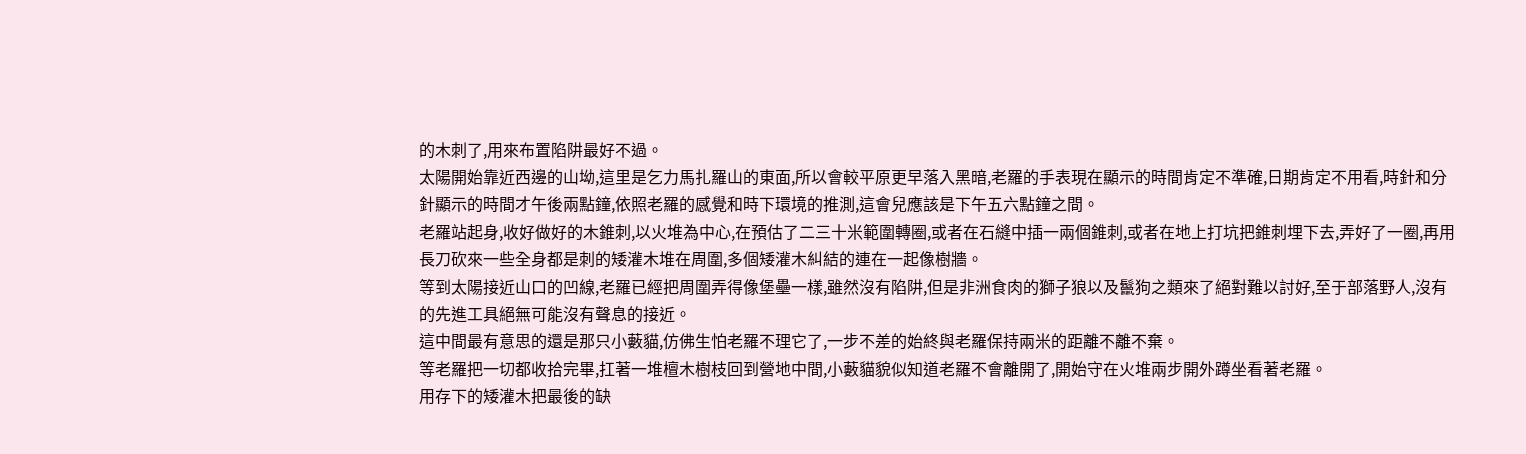的木刺了,用來布置陷阱最好不過。
太陽開始靠近西邊的山坳,這里是乞力馬扎羅山的東面,所以會較平原更早落入黑暗,老羅的手表現在顯示的時間肯定不準確,日期肯定不用看,時針和分針顯示的時間才午後兩點鐘,依照老羅的感覺和時下環境的推測,這會兒應該是下午五六點鐘之間。
老羅站起身,收好做好的木錐刺,以火堆為中心,在預估了二三十米範圍轉圈,或者在石縫中插一兩個錐刺,或者在地上打坑把錐刺埋下去,弄好了一圈,再用長刀砍來一些全身都是刺的矮灌木堆在周圍,多個矮灌木糾結的連在一起像樹牆。
等到太陽接近山口的凹線,老羅已經把周圍弄得像堡壘一樣,雖然沒有陷阱,但是非洲食肉的獅子狼以及鬣狗之類來了絕對難以討好,至于部落野人,沒有的先進工具絕無可能沒有聲息的接近。
這中間最有意思的還是那只小藪貓,仿佛生怕老羅不理它了,一步不差的始終與老羅保持兩米的距離不離不棄。
等老羅把一切都收拾完畢,扛著一堆檀木樹枝回到營地中間,小藪貓貌似知道老羅不會離開了,開始守在火堆兩步開外蹲坐看著老羅。
用存下的矮灌木把最後的缺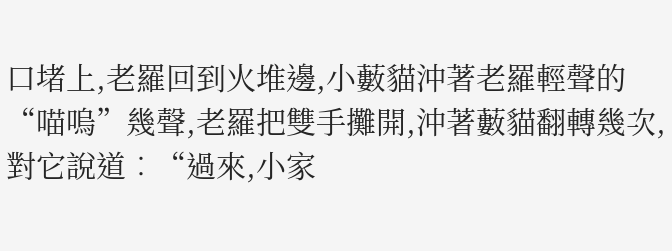口堵上,老羅回到火堆邊,小藪貓沖著老羅輕聲的“喵嗚”幾聲,老羅把雙手攤開,沖著藪貓翻轉幾次,對它說道︰“過來,小家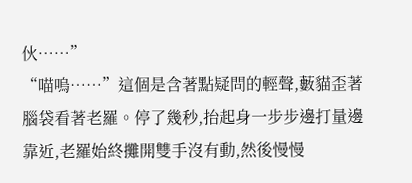伙……”
“喵嗚……”這個是含著點疑問的輕聲,藪貓歪著腦袋看著老羅。停了幾秒,抬起身一步步邊打量邊靠近,老羅始終攤開雙手沒有動,然後慢慢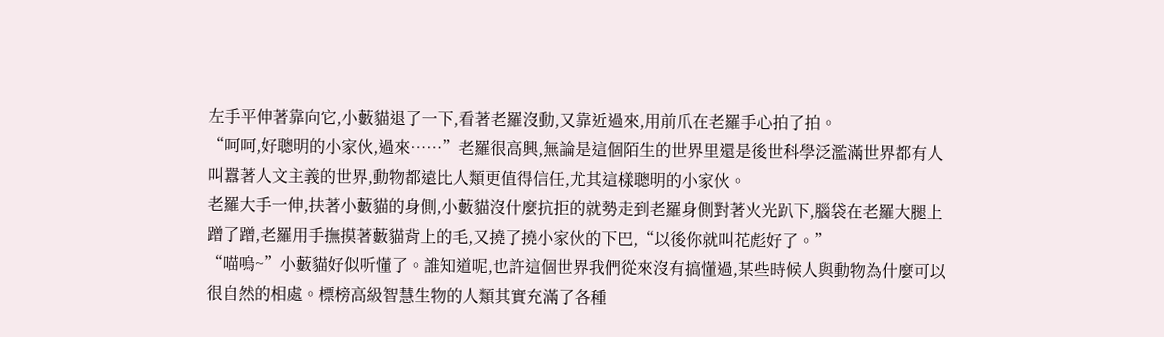左手平伸著靠向它,小藪貓退了一下,看著老羅沒動,又靠近過來,用前爪在老羅手心拍了拍。
“呵呵,好聰明的小家伙,過來……”老羅很高興,無論是這個陌生的世界里還是後世科學泛濫滿世界都有人叫囂著人文主義的世界,動物都遠比人類更值得信任,尤其這樣聰明的小家伙。
老羅大手一伸,扶著小藪貓的身側,小藪貓沒什麼抗拒的就勢走到老羅身側對著火光趴下,腦袋在老羅大腿上蹭了蹭,老羅用手撫摸著藪貓背上的毛,又撓了撓小家伙的下巴,“以後你就叫花彪好了。”
“喵嗚~”小藪貓好似听懂了。誰知道呢,也許這個世界我們從來沒有搞懂過,某些時候人與動物為什麼可以很自然的相處。標榜高級智慧生物的人類其實充滿了各種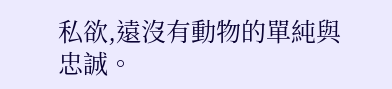私欲,遠沒有動物的單純與忠誠。